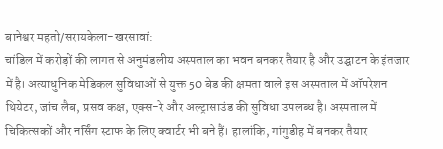बानेश्वर महतो/सरायकेला-खरसावां:
चांडिल में करोड़ों की लागत से अनुमंडलीय अस्पताल का भवन बनकर तैयार है और उद्घाटन के इंतजार में है। अत्याधुनिक मेडिकल सुविधाओं से युक्त 50 बेड की क्षमता वाले इस अस्पताल में ऑपरेशन थियेटर, जांच लैब, प्रसव कक्ष, एक्स-रे और अल्ट्रासाउंड की सुविधा उपलब्ध है। अस्पताल में चिकित्सकों और नर्सिंग स्टाफ के लिए क्वार्टर भी बने हैं। हालांकि, गांगुडीह में बनकर तैयार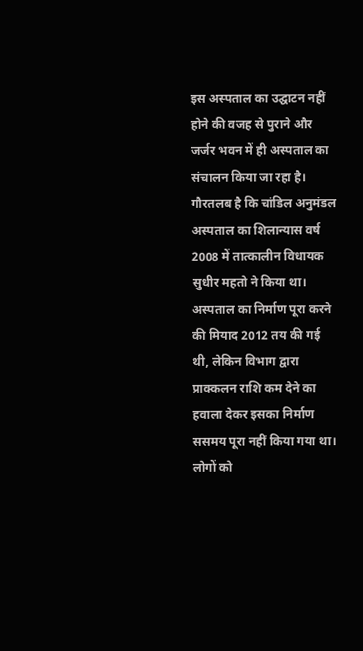इस अस्पताल का उद्घाटन नहीं होने की वजह से पुराने और जर्जर भवन में ही अस्पताल का संचालन किया जा रहा है। गौरतलब है कि चांडिल अनुमंडल अस्पताल का शिलान्यास वर्ष 2008 में तात्कालीन विधायक सुधीर महतो ने किया था। अस्पताल का निर्माण पूरा करने की मियाद 2012 तय की गई थी, लेकिन विभाग द्वारा प्राक्कलन राशि कम देने का हवाला देकर इसका निर्माण ससमय पूरा नहीं किया गया था।
लोगों को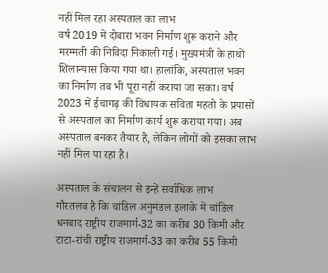नहीं मिल रहा अस्पताल का लाभ
वर्ष 2019 में दोबारा भवन निर्माण शुरू कराने और मरम्मती की निविदा निकाली गई। मुख्यमंत्री के हाथों शिलान्यास किया गया था। हालांकि, अस्पताल भवन का निर्माण तब भी पूरा नहीं कराया जा सका। वर्ष 2023 में ईचागढ़ की विधायक सविता महतो के प्रयासों से अस्पताल का निर्माण कार्य शुरू कराया गया। अब अस्पताल बनकर तैयार है, लेकिन लोगों को इसका लाभ नहीं मिल पा रहा है।

अस्पताल के संचालन से इन्हें सर्वाधिक लाभ
गौरतलब है कि चांडिल अनुमंडल इलाके में चांडिल धनबाद राष्ट्रीय राजमार्ग-32 का करीब 30 किमी और टाटा-रांची राष्ट्रीय राजमार्ग-33 का करीब 55 किमी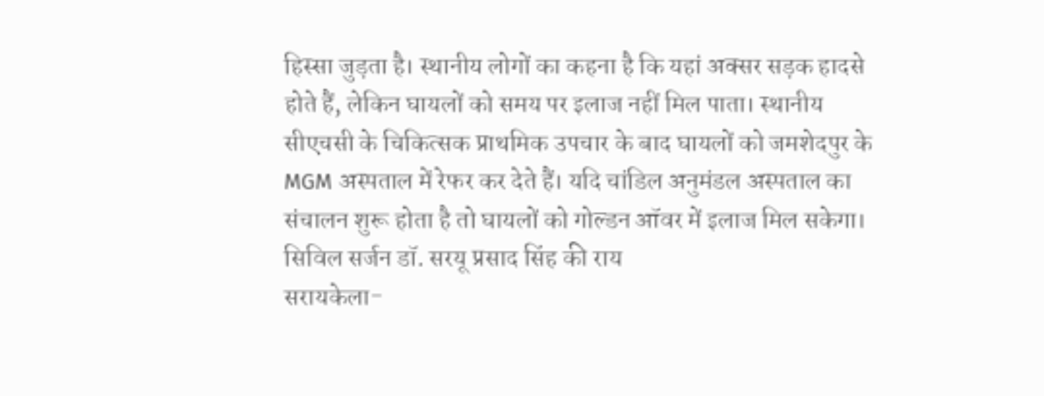हिस्सा जुड़ता है। स्थानीय लोगों का कहना है कि यहां अक्सर सड़क हादसे होते हैं, लेकिन घायलों को समय पर इलाज नहीं मिल पाता। स्थानीय सीएचसी के चिकित्सक प्राथमिक उपचार के बाद घायलों को जमशेदपुर के MGM अस्पताल में रेफर कर देते हैं। यदि चांडिल अनुमंडल अस्पताल का संचालन शुरू होता है तो घायलों को गोल्डन ऑवर में इलाज मिल सकेगा।
सिविल सर्जन डॉ. सरयू प्रसाद सिंह की राय
सरायकेला-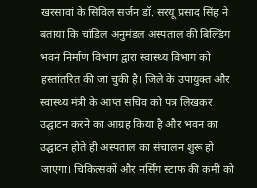खरसावां के सिविल सर्जन डॉ. सरयू प्रसाद सिंह ने बताया कि चांडिल अनुमंडल अस्पताल की बिल्डिंग भवन निर्माण विभाग द्वारा स्वास्थ्य विभाग को हस्तांतरित की जा चुकी है। जिले के उपायुक्त और स्वास्थ्य मंत्री के आप्त सचिव को पत्र लिखकर उद्घाटन करने का आग्रह किया है और भवन का उद्घाटन होते ही अस्पताल का संचालन शुरू हो जाएगा। चिकित्सकों और नर्सिंग स्टाफ की कमी को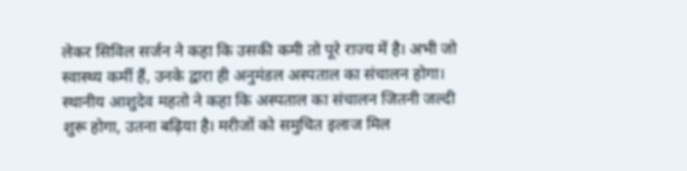लेकर सिविल सर्जन ने कहा कि उसकी कमी तो पूरे राज्य में है। अभी जो स्वास्थ्य कर्मी हैं, उनके द्वारा ही अनुमंडल अस्पताल का संचालन होगा।
स्थानीय आशुदेव महतो ने कहा कि अस्पताल का संचालन जितनी जल्दी शुरू होगा, उतना बढ़िया है। मरीजों को समुचित इलाज मिल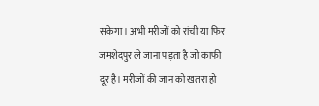सकेगा। अभी मरीजों को रांची या फिर जमशेदपुर ले जाना पड़ता है जो काफी दूर है। मरीजों की जान को खतरा हो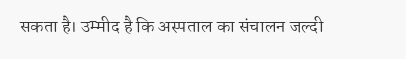सकता है। उम्मीद है कि अस्पताल का संचालन जल्दी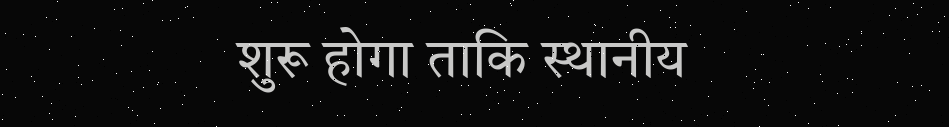शुरू होगा ताकि स्थानीय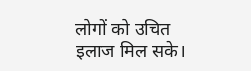लोगों को उचित इलाज मिल सके।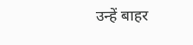उन्हें बाहर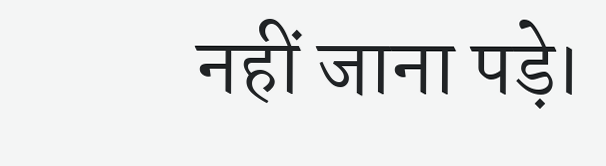नहीं जाना पड़े।